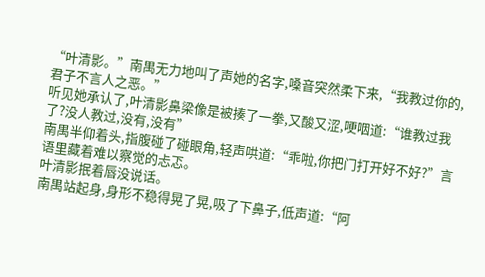“叶清影。”南禺无力地叫了声她的名字,嗓音突然柔下来,“我教过你的,君子不言人之恶。”
听见她承认了,叶清影鼻梁像是被揍了一拳,又酸又涩,哽咽道:“谁教过我了?没人教过,没有,没有”
南禺半仰着头,指腹碰了碰眼角,轻声哄道:“乖啦,你把门打开好不好?”言语里藏着难以察觉的忐忑。
叶清影抿着唇没说话。
南禺站起身,身形不稳得晃了晃,吸了下鼻子,低声道:“阿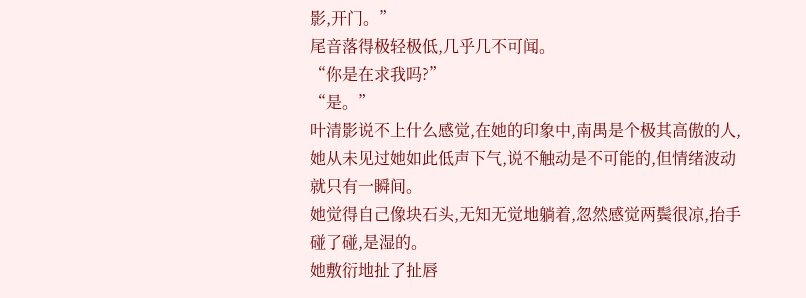影,开门。”
尾音落得极轻极低,几乎几不可闻。
“你是在求我吗?”
“是。”
叶清影说不上什么感觉,在她的印象中,南禺是个极其高傲的人,她从未见过她如此低声下气,说不触动是不可能的,但情绪波动就只有一瞬间。
她觉得自己像块石头,无知无觉地躺着,忽然感觉两鬓很凉,抬手碰了碰,是湿的。
她敷衍地扯了扯唇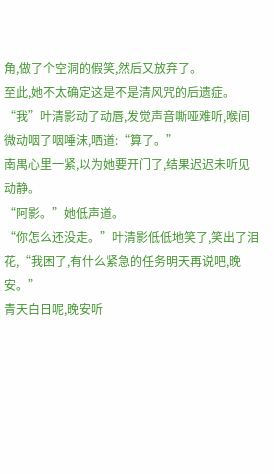角,做了个空洞的假笑,然后又放弃了。
至此,她不太确定这是不是清风咒的后遗症。
“我”叶清影动了动唇,发觉声音嘶哑难听,喉间微动咽了咽唾沫,哂道:“算了。”
南禺心里一紧,以为她要开门了,结果迟迟未听见动静。
“阿影。”她低声道。
“你怎么还没走。”叶清影低低地笑了,笑出了泪花,“我困了,有什么紧急的任务明天再说吧,晚安。”
青天白日呢,晚安听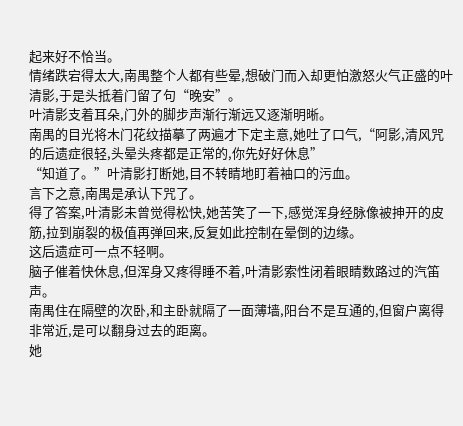起来好不恰当。
情绪跌宕得太大,南禺整个人都有些晕,想破门而入却更怕激怒火气正盛的叶清影,于是头抵着门留了句“晚安”。
叶清影支着耳朵,门外的脚步声渐行渐远又逐渐明晰。
南禺的目光将木门花纹描摹了两遍才下定主意,她吐了口气,“阿影,清风咒的后遗症很轻,头晕头疼都是正常的,你先好好休息”
“知道了。”叶清影打断她,目不转睛地盯着袖口的污血。
言下之意,南禺是承认下咒了。
得了答案,叶清影未曾觉得松快,她苦笑了一下,感觉浑身经脉像被抻开的皮筋,拉到崩裂的极值再弹回来,反复如此控制在晕倒的边缘。
这后遗症可一点不轻啊。
脑子催着快休息,但浑身又疼得睡不着,叶清影索性闭着眼睛数路过的汽笛声。
南禺住在隔壁的次卧,和主卧就隔了一面薄墙,阳台不是互通的,但窗户离得非常近,是可以翻身过去的距离。
她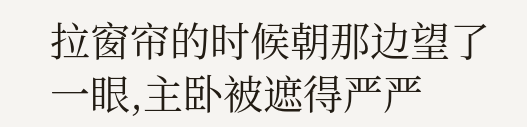拉窗帘的时候朝那边望了一眼,主卧被遮得严严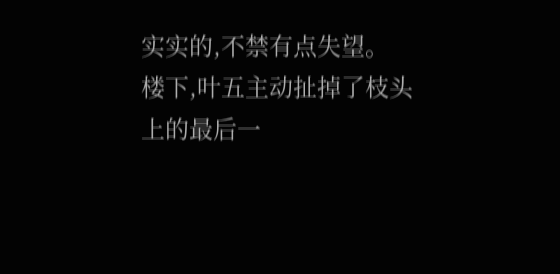实实的,不禁有点失望。
楼下,叶五主动扯掉了枝头上的最后一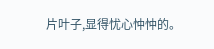片叶子,显得忧心忡忡的。